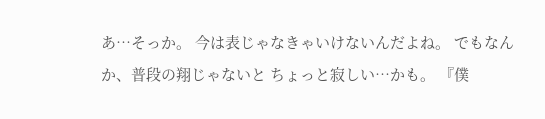あ…そっか。 今は表じゃなきゃいけないんだよね。 でもなんか、普段の翔じゃないと ちょっと寂しい…かも。 『僕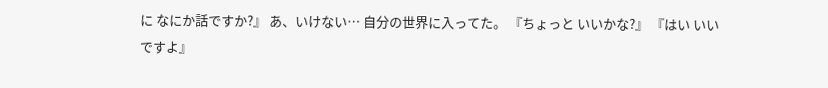に なにか話ですか?』 あ、いけない… 自分の世界に入ってた。 『ちょっと いいかな?』 『はい いいですよ』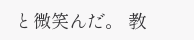と微笑んだ。 教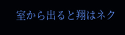室から出ると翔はネク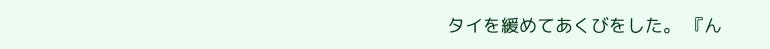タイを緩めてあくびをした。 『ん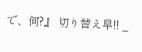で、何?』 切り替え早!! _